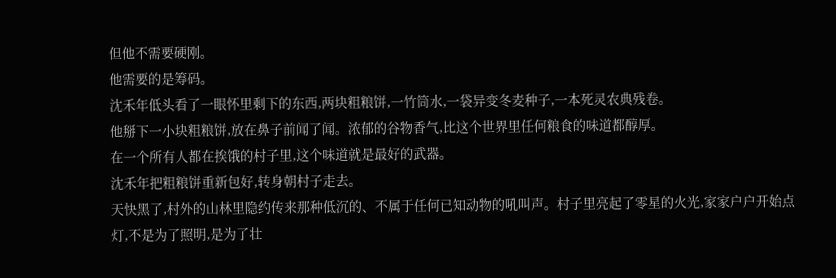但他不需要硬刚。
他需要的是筹码。
沈禾年低头看了一眼怀里剩下的东西,两块粗粮饼,一竹筒水,一袋异变冬麦种子,一本死灵农典残卷。
他掰下一小块粗粮饼,放在鼻子前闻了闻。浓郁的谷物香气,比这个世界里任何粮食的味道都醇厚。
在一个所有人都在挨饿的村子里,这个味道就是最好的武器。
沈禾年把粗粮饼重新包好,转身朝村子走去。
天快黑了,村外的山林里隐约传来那种低沉的、不属于任何已知动物的吼叫声。村子里亮起了零星的火光,家家户户开始点灯,不是为了照明,是为了壮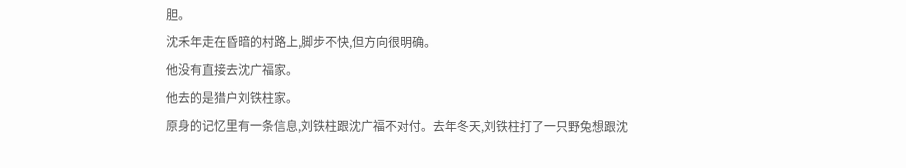胆。
沈禾年走在昏暗的村路上,脚步不快,但方向很明确。
他没有直接去沈广福家。
他去的是猎户刘铁柱家。
原身的记忆里有一条信息,刘铁柱跟沈广福不对付。去年冬天,刘铁柱打了一只野兔想跟沈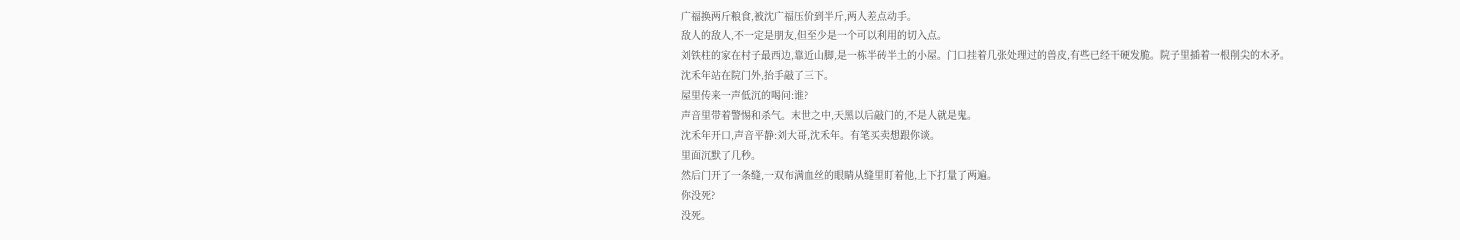广福换两斤粮食,被沈广福压价到半斤,两人差点动手。
敌人的敌人,不一定是朋友,但至少是一个可以利用的切入点。
刘铁柱的家在村子最西边,靠近山脚,是一栋半砖半土的小屋。门口挂着几张处理过的兽皮,有些已经干硬发脆。院子里插着一根削尖的木矛。
沈禾年站在院门外,抬手敲了三下。
屋里传来一声低沉的喝问:谁?
声音里带着警惕和杀气。末世之中,天黑以后敲门的,不是人就是鬼。
沈禾年开口,声音平静:刘大哥,沈禾年。有笔买卖想跟你谈。
里面沉默了几秒。
然后门开了一条缝,一双布满血丝的眼睛从缝里盯着他,上下打量了两遍。
你没死?
没死。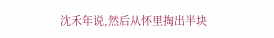沈禾年说,然后从怀里掏出半块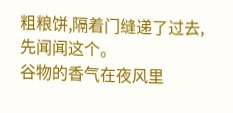粗粮饼,隔着门缝递了过去,先闻闻这个。
谷物的香气在夜风里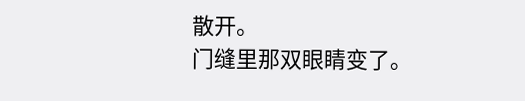散开。
门缝里那双眼睛变了。